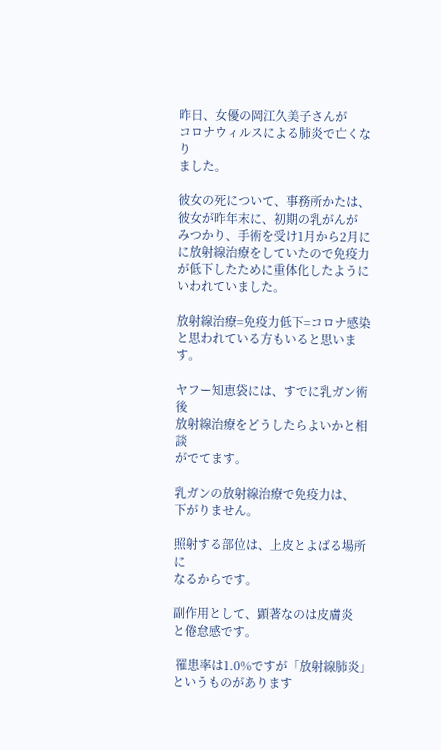昨日、女優の岡江久美子さんが
コロナウィルスによる肺炎で亡くなり
ました。

彼女の死について、事務所かたは、
彼女が昨年末に、初期の乳がんが
みつかり、手術を受け1月から2月に
に放射線治療をしていたので免疫力
が低下したために重体化したように
いわれていました。

放射線治療=免疫力低下=コロナ感染
と思われている方もいると思います。

ヤフー知恵袋には、すでに乳ガン術後
放射線治療をどうしたらよいかと相談
がでてます。

乳ガンの放射線治療で免疫力は、
下がりません。

照射する部位は、上皮とよばる場所に
なるからです。

副作用として、顕著なのは皮膚炎
と倦怠感です。

 罹患率は1.0%ですが「放射線肺炎」
というものがあります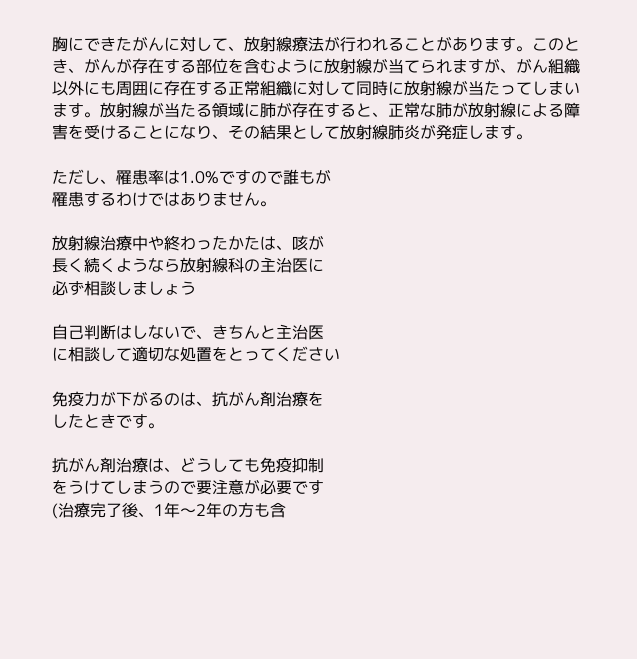胸にできたがんに対して、放射線療法が行われることがあります。このとき、がんが存在する部位を含むように放射線が当てられますが、がん組織以外にも周囲に存在する正常組織に対して同時に放射線が当たってしまいます。放射線が当たる領域に肺が存在すると、正常な肺が放射線による障害を受けることになり、その結果として放射線肺炎が発症します。

ただし、罹患率は1.0%ですので誰もが
罹患するわけではありません。

放射線治療中や終わったかたは、咳が
長く続くようなら放射線科の主治医に
必ず相談しましょう

自己判断はしないで、きちんと主治医
に相談して適切な処置をとってください

免疫力が下がるのは、抗がん剤治療を
したときです。

抗がん剤治療は、どうしても免疫抑制
をうけてしまうので要注意が必要です
(治療完了後、1年〜2年の方も含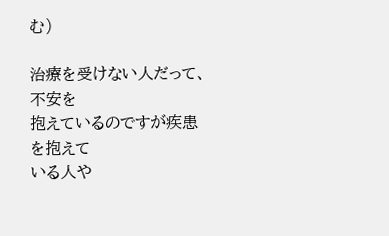む)

治療を受けない人だって、不安を
抱えているのですが疾患を抱えて
いる人や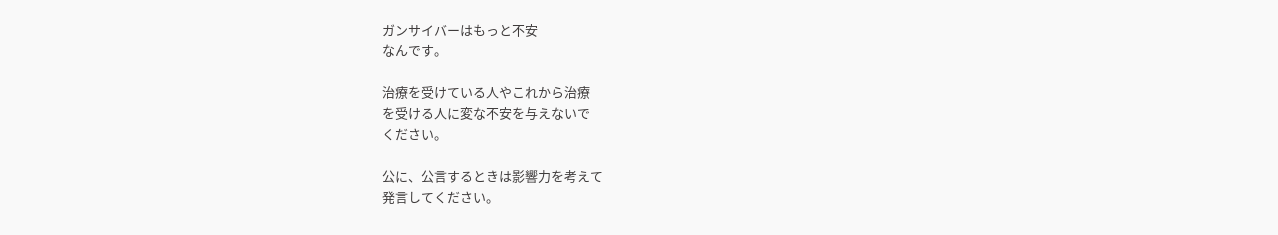ガンサイバーはもっと不安
なんです。

治療を受けている人やこれから治療
を受ける人に変な不安を与えないで
ください。

公に、公言するときは影響力を考えて
発言してください。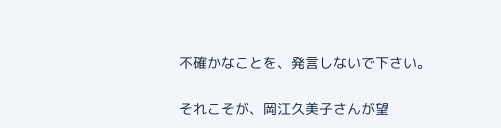不確かなことを、発言しないで下さい。

それこそが、岡江久美子さんが望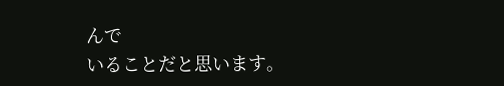んで
いることだと思います。